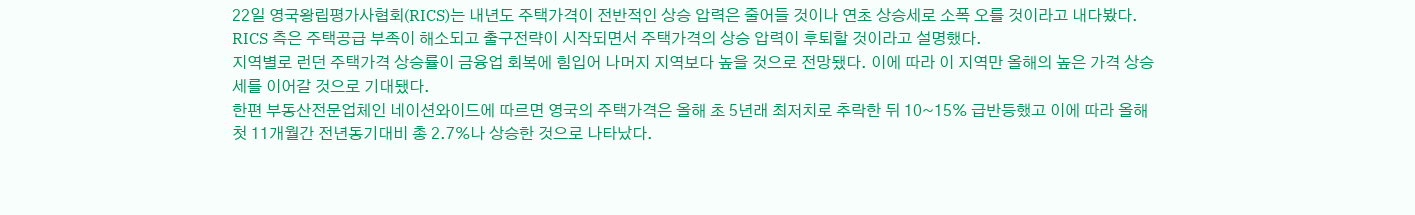22일 영국왕립평가사협회(RICS)는 내년도 주택가격이 전반적인 상승 압력은 줄어들 것이나 연초 상승세로 소폭 오를 것이라고 내다봤다.
RICS 측은 주택공급 부족이 해소되고 출구전략이 시작되면서 주택가격의 상승 압력이 후퇴할 것이라고 설명했다.
지역별로 런던 주택가격 상승률이 금융업 회복에 힘입어 나머지 지역보다 높을 것으로 전망됐다. 이에 따라 이 지역만 올해의 높은 가격 상승세를 이어갈 것으로 기대됐다.
한편 부동산전문업체인 네이션와이드에 따르면 영국의 주택가격은 올해 초 5년래 최저치로 추락한 뒤 10~15% 급반등했고 이에 따라 올해 첫 11개월간 전년동기대비 총 2.7%나 상승한 것으로 나타났다.